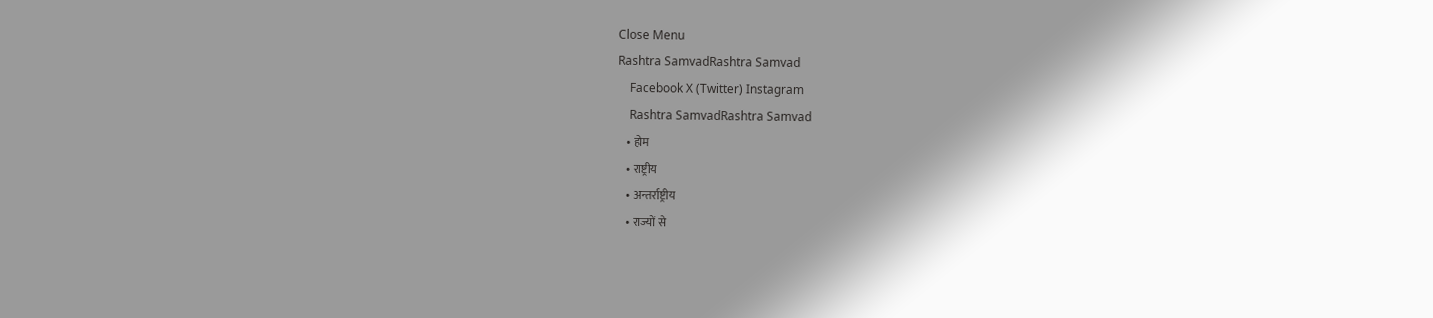Close Menu
Rashtra SamvadRashtra Samvad
    Facebook X (Twitter) Instagram
    Rashtra SamvadRashtra Samvad
    • होम
    • राष्ट्रीय
    • अन्तर्राष्ट्रीय
    • राज्यों से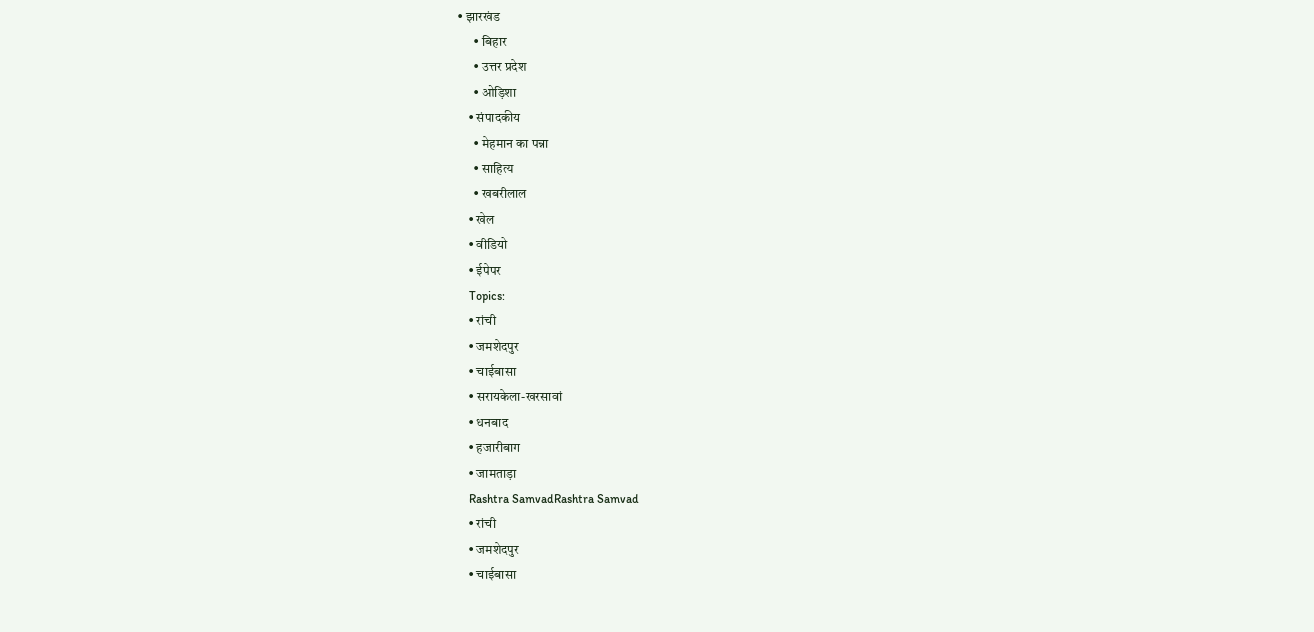• झारखंड
      • बिहार
      • उत्तर प्रदेश
      • ओड़िशा
    • संपादकीय
      • मेहमान का पन्ना
      • साहित्य
      • खबरीलाल
    • खेल
    • वीडियो
    • ईपेपर
    Topics:
    • रांची
    • जमशेदपुर
    • चाईबासा
    • सरायकेला-खरसावां
    • धनबाद
    • हजारीबाग
    • जामताड़ा
    Rashtra SamvadRashtra Samvad
    • रांची
    • जमशेदपुर
    • चाईबासा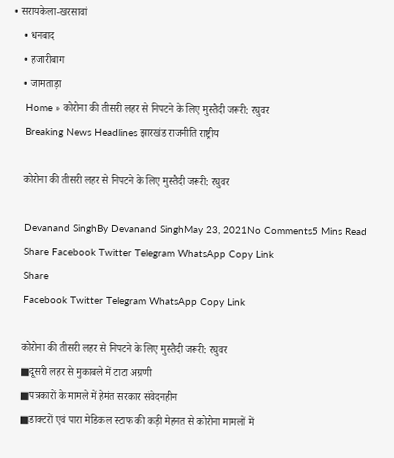• सरायकेला-खरसावां
    • धनबाद
    • हजारीबाग
    • जामताड़ा
    Home » कोरोना की तीसरी लहर से निपटने के लिए मुस्तैदी जरूरी: रघुवर
    Breaking News Headlines झारखंड राजनीति राष्ट्रीय

    कोरोना की तीसरी लहर से निपटने के लिए मुस्तैदी जरूरी: रघुवर

    Devanand SinghBy Devanand SinghMay 23, 2021No Comments5 Mins Read
    Share Facebook Twitter Telegram WhatsApp Copy Link
    Share
    Facebook Twitter Telegram WhatsApp Copy Link

    कोरोना की तीसरी लहर से निपटने के लिए मुस्तैदी जरूरी: रघुवर
    ■दूसरी लहर से मुकाबले में टाटा अग्रणी
    ■पत्रकारों के मामले में हेमंत सरकार संवेदनहीन
    ■डाक्टरों एवं पारा मेडिकल स्टाफ की कड़ी मेहनत से कोरोना मामलों में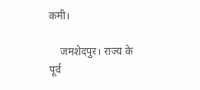कमी।

    जमशेदपुर। राज्य के पूर्व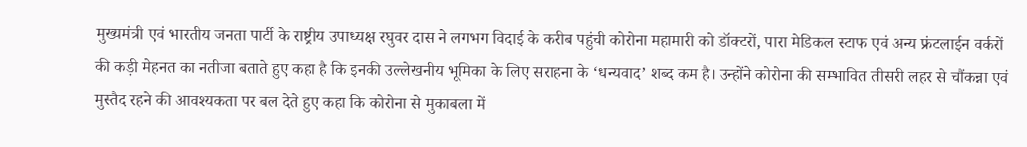मुख्यमंत्री एवं भारतीय जनता पार्टी के राष्ट्रीय उपाध्यक्ष रघुवर दास ने लगभग विदाई के करीब पहुंची कोरोना महामारी को डॉक्टरों, पारा मेडिकल स्टाफ एवं अन्य फ्रंटलाईन वर्करों की कड़ी मेहनत का नतीजा बताते हुए कहा है कि इनकी उल्लेखनीय भूमिका के लिए सराहना के ‘धन्यवाद’ शब्द कम है। उन्होंने कोरोना की सम्भावित तीसरी लहर से चौंकन्ना एवं मुस्तैद रहने की आवश्यकता पर बल देते हुए कहा कि कोरोना से मुकाबला में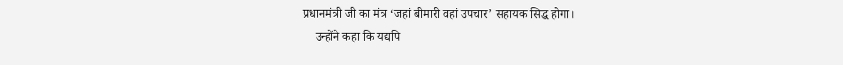प्रधानमंत्री जी का मंत्र ‘जहां बीमारी वहां उपचार’ सहायक सिद्ध होगा।
    उन्होंने कहा कि यद्यपि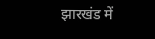झारखंड में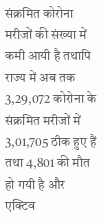संक्रमित कोरोना मरीजों की संख्या में कमी आयी है तथापि राज्य में अब तक 3,29,072 कोरोना के संक्रमित मरीजों में 3,01,705 ठीक हुए हैं तथा 4,801 की मौत हो गयी है और एक्टिव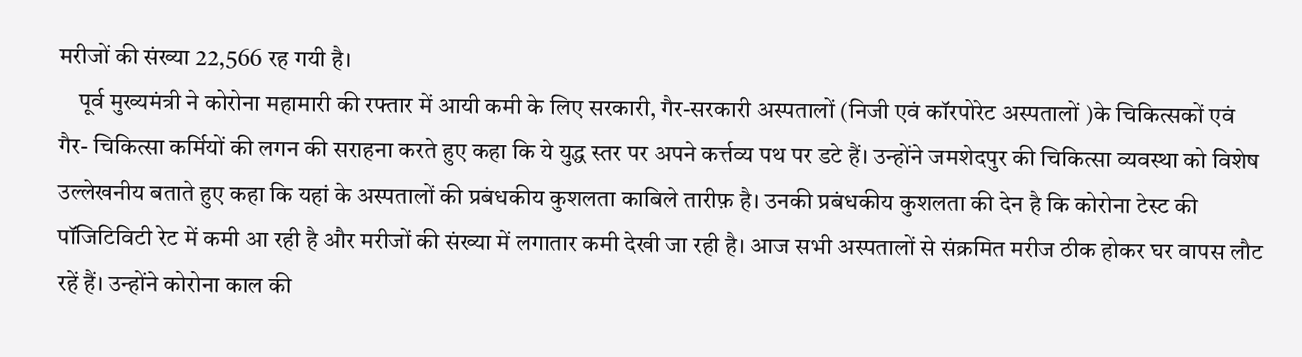मरीजों की संख्या 22,566 रह गयी है।
    पूर्व मुख्यमंत्री ने कोरोना महामारी की रफ्तार में आयी कमी के लिए सरकारी, गैर-सरकारी अस्पतालों (निजी एवं कॉरपोरेट अस्पतालों )के चिकित्सकों एवं गैर- चिकित्सा कर्मियों की लगन की सराहना करते हुए कहा कि ये युद्ध स्तर पर अपने कर्त्तव्य पथ पर डटे हैं। उन्होंने जमशेदपुर की चिकित्सा व्यवस्था को विशेष उल्लेखनीय बताते हुए कहा कि यहां के अस्पतालों की प्रबंधकीय कुशलता काबिले तारीफ़ है। उनकी प्रबंधकीय कुशलता की देन है कि कोरोना टेस्ट की पॉजिटिविटी रेट में कमी आ रही है और मरीजों की संख्या में लगातार कमी देखी जा रही है। आज सभी अस्पतालों से संक्रमित मरीज ठीक होकर घर वापस लौट रहें हैं। उन्होंने कोरोना काल की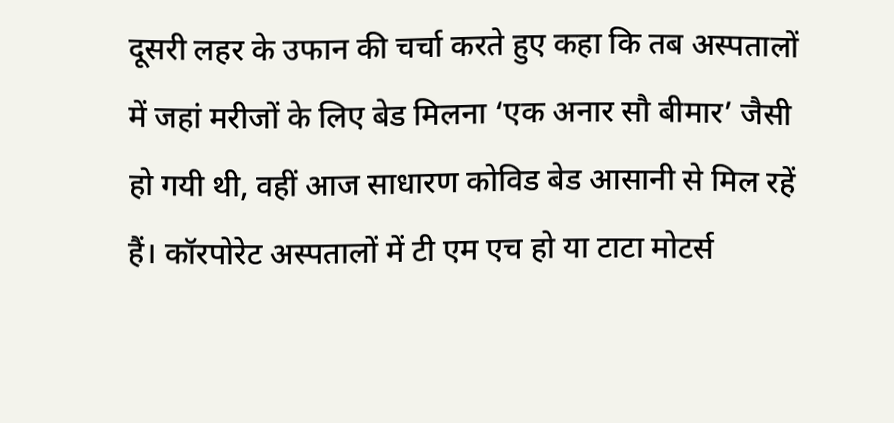दूसरी लहर के उफान की चर्चा करते हुए कहा कि तब अस्पतालों में जहां मरीजों के लिए बेड मिलना ‘एक अनार सौ बीमार’ जैसी हो गयी थी, वहीं आज साधारण कोविड बेड आसानी से मिल रहें हैं। कॉरपोरेट अस्पतालों में टी एम एच हो या टाटा मोटर्स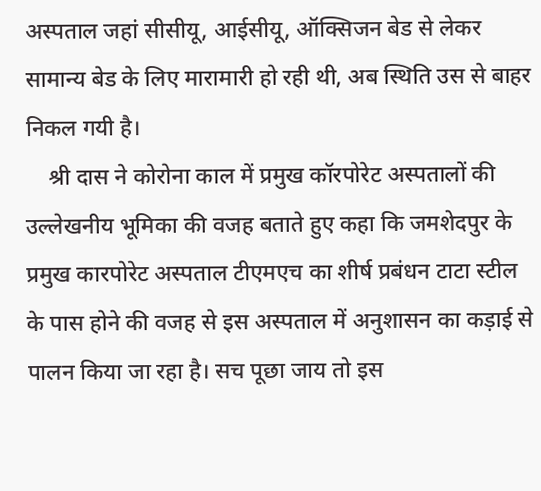अस्पताल जहां सीसीयू, आईसीयू, ऑक्सिजन बेड से लेकर सामान्य बेड के लिए मारामारी हो रही थी, अब स्थिति उस से बाहर निकल गयी है।
    श्री दास ने कोरोना काल में प्रमुख कॉरपोरेट अस्पतालों की उल्लेखनीय भूमिका की वजह बताते हुए कहा कि जमशेदपुर के प्रमुख कारपोरेट अस्पताल टीएमएच का शीर्ष प्रबंधन टाटा स्टील के पास होने की वजह से इस अस्पताल में अनुशासन का कड़ाई से पालन किया जा रहा है। सच पूछा जाय तो इस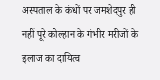अस्पताल के कंधों पर जमशेदपुर ही नहीं पूरे कोल्हान के गंभीर मरीजों के इलाज का दायित्व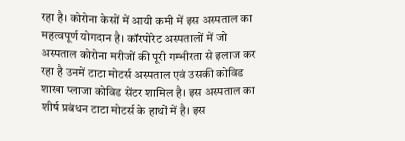रहा है। कोरोना केसों में आयी कमी में इस अस्पताल का महत्वपूर्ण योगदान है। कॉरपोरेट अस्पतालों में जो अस्पताल कोरोना मरीजों की पूरी गम्भीरता से इलाज कर रहा है उनमें टाटा मोटर्स अस्पताल एवं उसकी कोविड शाखा प्लाजा कोविड सेंटर शामिल है। इस अस्पताल का शीर्ष प्रबंधन टाटा मोटर्स के हाथों में है। इस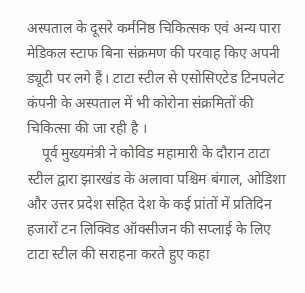अस्पताल के दूसरे कर्मनिष्ठ चिकित्सक एवं अन्य पारा मेडिकल स्टाफ बिना संक्रमण की परवाह किए अपनी ड्यूटी पर लगे हैं। टाटा स्टील से एसोसिएटेड टिनपलेट कंपनी के अस्पताल में भी कोरोना संक्रमितों की चिकित्सा की जा रही है ।
    पूर्व मुख्यमंत्री ने कोविड महामारी के दौरान टाटा स्टील द्वारा झारखंड के अलावा पश्चिम बंगाल, ओडिशा और उत्तर प्रदेश सहित देश के कई प्रांतों में प्रतिदिन हजारों टन लिक्विड ऑक्सीजन की सप्लाई के लिए टाटा स्टील की सराहना करते हुए कहा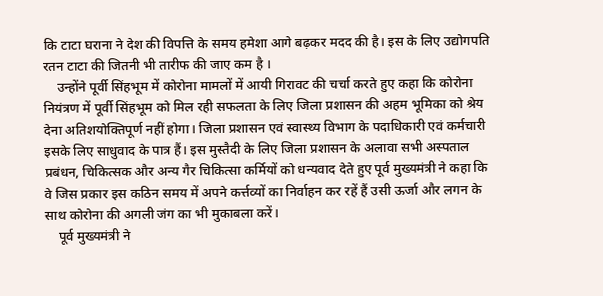कि टाटा घराना ने देश की विपत्ति के समय हमेशा आगे बढ़कर मदद की है। इस के लिए उद्योगपति रतन टाटा की जितनी भी तारीफ की जाए कम है ।
    उन्होंने पूर्वी सिंहभूम में कोरोना मामलों में आयी गिरावट की चर्चा करते हुए कहा कि कोरोना नियंत्रण में पूर्वी सिंहभूम को मिल रही सफलता के लिए जिला प्रशासन की अहम भूमिका को श्रेय देना अतिशयोक्तिपूर्ण नहीं होगा। जिला प्रशासन एवं स्वास्थ्य विभाग के पदाधिकारी एवं कर्मचारी इसके लिए साधुवाद के पात्र हैं। इस मुस्तैदी के लिए जिला प्रशासन के अलावा सभी अस्पताल प्रबंधन, चिकित्सक और अन्य गैर चिकित्सा कर्मियों को धन्यवाद देते हुए पूर्व मुख्यमंत्री ने कहा कि वे जिस प्रकार इस कठिन समय में अपने कर्त्तव्यों का निर्वाहन कर रहें हैं उसी ऊर्जा और लगन के साथ कोरोना की अगली जंग का भी मुकाबला करें।
    पूर्व मुख्यमंत्री ने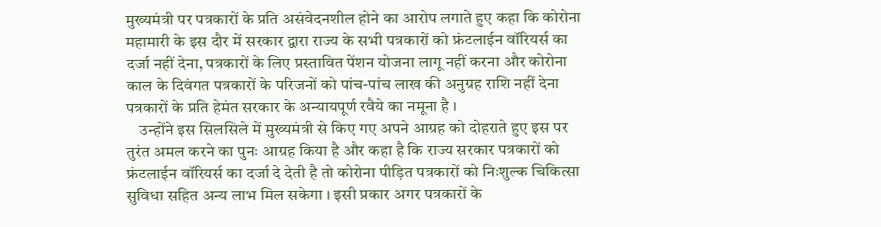मुख्यमंत्री पर पत्रकारों के प्रति असंवेदनशील होने का आरोप लगाते हुए कहा कि कोरोना महामारी के इस दौर में सरकार द्वारा राज्य के सभी पत्रकारों को फ्रंटलाईन वॉरियर्स का दर्जा नहीं देना, पत्रकारों के लिए प्रस्तावित पेंशन योजना लागू नहीं करना और कोरोना काल के दिवंगत पत्रकारों के परिजनों को पांच-पांच लाख की अनुग्रह राशि नहीं देना पत्रकारों के प्रति हेमंत सरकार के अन्यायपूर्ण रवैये का नमूना है ।
    उन्होंने इस सिलसिले में मुख्यमंत्री से किए गए अपने आग्रह को दोहराते हुए इस पर तुरंत अमल करने का पुनः आग्रह किया है और कहा है कि राज्य सरकार पत्रकारों को फ्रंटलाईन वॉरियर्स का दर्जा दे देती है तो कोरोना पीड़ित पत्रकारों को निःशुल्क चिकित्सा सुविधा सहित अन्य लाभ मिल सकेगा । इसी प्रकार अगर पत्रकारों के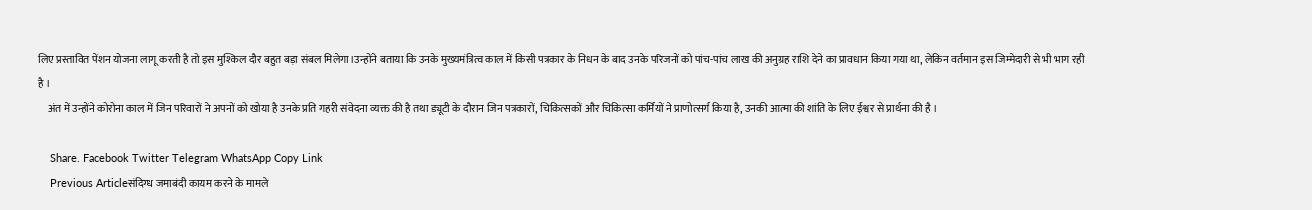लिए प्रस्तावित पेंशन योजना लागू करती है तो इस मुश्किल दौर बहुत बड़ा संबल मिलेगा।उन्होंने बताया कि उनके मुख्यमंत्रित्व काल में किसी पत्रकार के निधन के बाद उनके परिजनों को पांच-पांच लाख की अनुग्रह राशि देने का प्रावधान किया गया था, लेकिन वर्तमान इस जिम्मेदारी से भी भाग रही है ।
    अंत में उन्होंने कोरोना काल में जिन परिवारों ने अपनों को खोया है उनके प्रति गहरी संवेदना व्यक्त की है तथा ड्यूटी के दौरान जिन पत्रकारों, चिकित्सकों और चिकित्सा कर्मियों ने प्राणोत्सर्ग किया है, उनकी आत्मा की शांति के लिए ईश्वर से प्रार्थना की है ।

    Share. Facebook Twitter Telegram WhatsApp Copy Link
    Previous Articleसंदिग्ध जमाबंदी कायम करने के मामले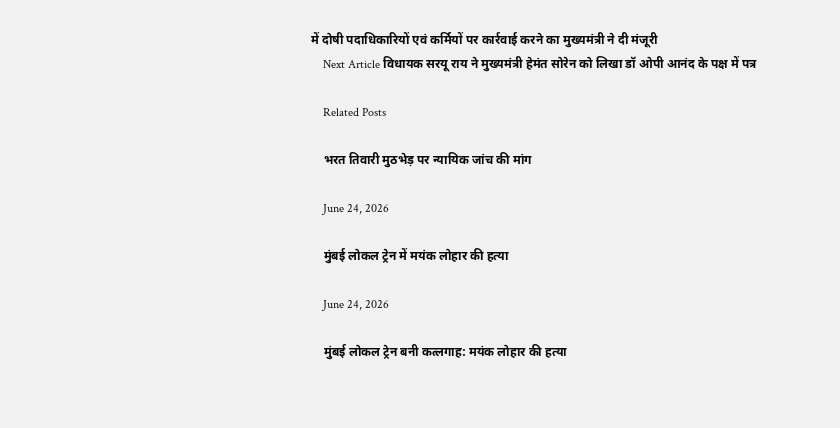में दोषी पदाधिकारियों एवं कर्मियों पर कार्रवाई करने का मुख्यमंत्री ने दी मंजूरी
    Next Article विधायक सरयू राय ने मुख्यमंत्री हेमंत सोरेन को लिखा डॉ ओपी आनंद के पक्ष में पत्र

    Related Posts

    भरत तिवारी मुठभेड़ पर न्यायिक जांच की मांग

    June 24, 2026

    मुंबई लोकल ट्रेन में मयंक लोहार की हत्या

    June 24, 2026

    मुंबई लोकल ट्रेन बनी कत्लगाह: मयंक लोहार की हत्या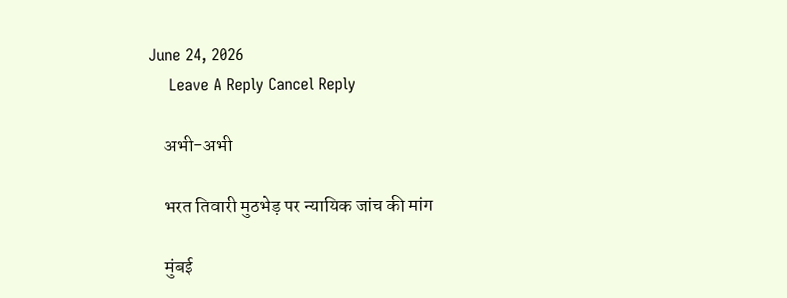June 24, 2026
    Leave A Reply Cancel Reply

    अभी-अभी

    भरत तिवारी मुठभेड़ पर न्यायिक जांच की मांग

    मुंबई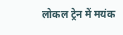लोकल ट्रेन में मयंक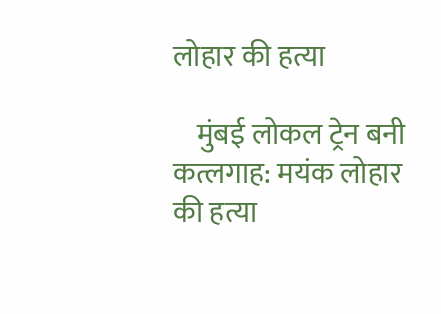लोहार की हत्या

    मुंबई लोकल ट्रेन बनी कत्लगाह: मयंक लोहार की हत्या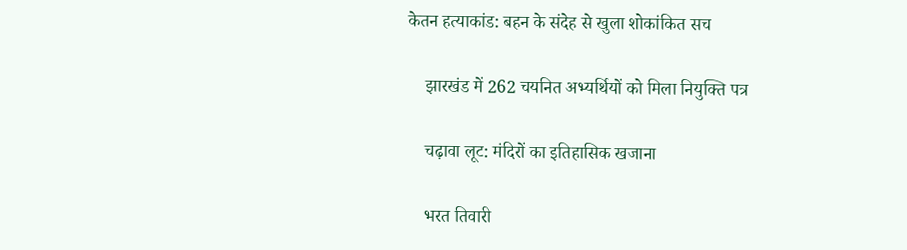केतन हत्याकांड: बहन के संदेह से खुला शोकांकित सच

    झारखंड में 262 चयनित अभ्यर्थियों को मिला नियुक्ति पत्र

    चढ़ावा लूट: मंदिरों का इतिहासिक खजाना

    भरत तिवारी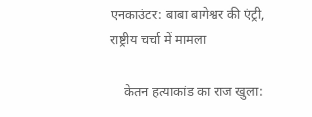एनकाउंटर: बाबा बागेश्वर की एंट्री, राष्ट्रीय चर्चा में मामला

    केतन हत्याकांड का राज खुला: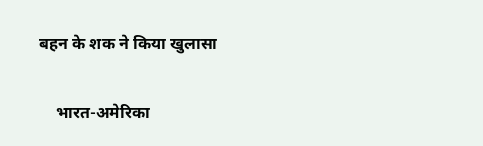बहन के शक ने किया खुलासा

    भारत-अमेरिका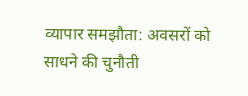व्यापार समझौता: अवसरों को साधने की चुनौती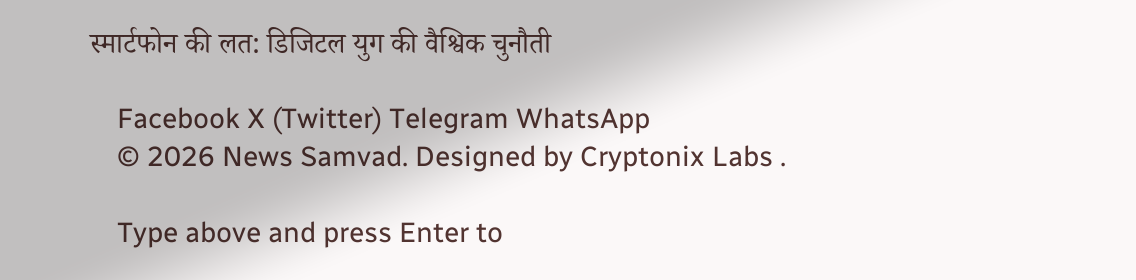स्मार्टफोन की लत: डिजिटल युग की वैश्विक चुनौती

    Facebook X (Twitter) Telegram WhatsApp
    © 2026 News Samvad. Designed by Cryptonix Labs .

    Type above and press Enter to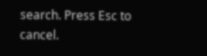search. Press Esc to cancel.